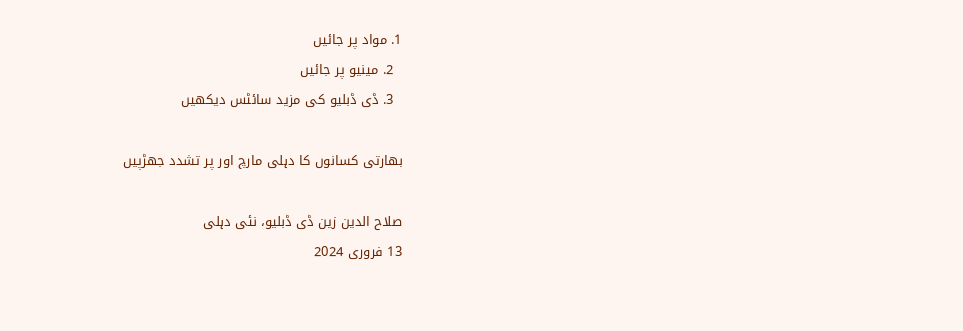1. مواد پر جائیں
  2. مینیو پر جائیں
  3. ڈی ڈبلیو کی مزید سائٹس دیکھیں

بھارتی کسانوں کا دہلی مارچ اور پر تشدد جھڑپیں

صلاح الدین زین ڈی ڈبلیو، نئی دہلی
13 فروری 2024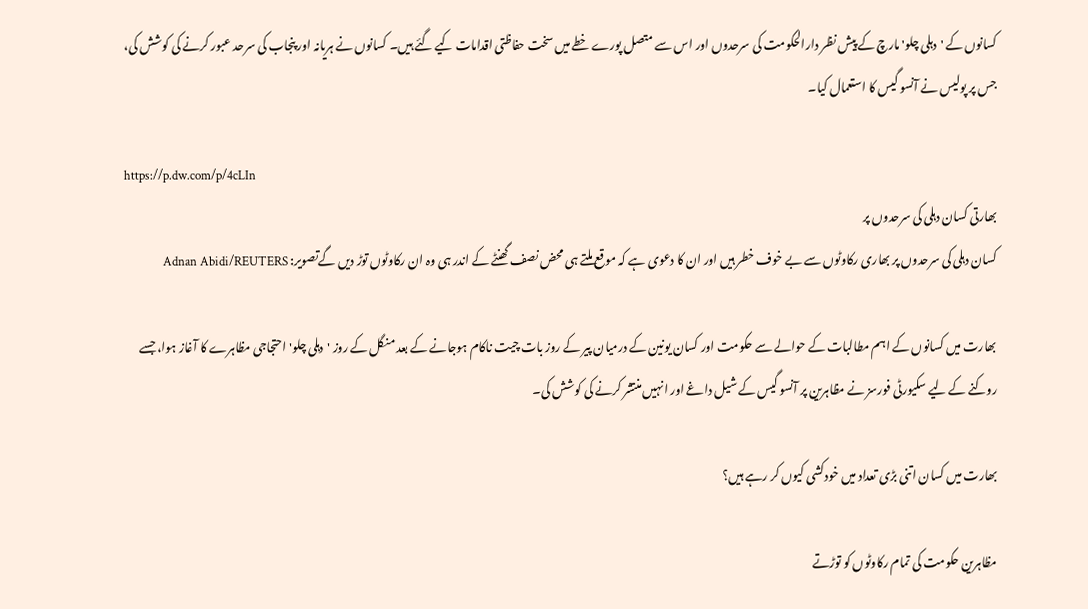کسانوں کے 'دہلی چلو' مارچ کے پیش نظر دارالحکومت کی سرحدوں اور اس سے متصل پورے خطے میں سخت حفاظتی اقدامات کیے گئے ہیں۔ کسانوں نے ہریانہ اور پنجاب کی سرحد عبور کرنے کی کوشش کی، جس پر پولیس نے آنسو گیس کا استعمال کیا۔

https://p.dw.com/p/4cLIn
بھارتی کسان دہلی کی سرحدوں پر
کسان دہلی کی سرحدوں پر بھاری رکاوٹوں سے بے خوف خطر ہیں اور ان کا دعوی ہے کہ موقع ملتے ہی محض نصف گھنٹے کے اندر ہی وہ ان رکاوٹوں توڑ دیں گےتصویر: Adnan Abidi/REUTERS

بھارت میں کسانوں کے اہم مطالبات کے حوالے سے حکومت اور کسان یونین کے درمیان پیر کے روز بات چیت ناکام ہوجانے کے بعد منگل کے روز 'دہلی چلو' احتجاجی مظاہرے کا آغاز ہوا، جسے روکنے کے لیے سکیورٹی فورسز نے مظاہرین پر آنسو گیس کے شیل داغے اور انہیں منتشر کرنے کی کوشش کی۔

بھارت میں کسان اتنی بڑی تعداد میں خودکشی کیوں کر رہے ہیں؟

مظاہرین حکومت کی تمام رکاوٹوں کو توڑتے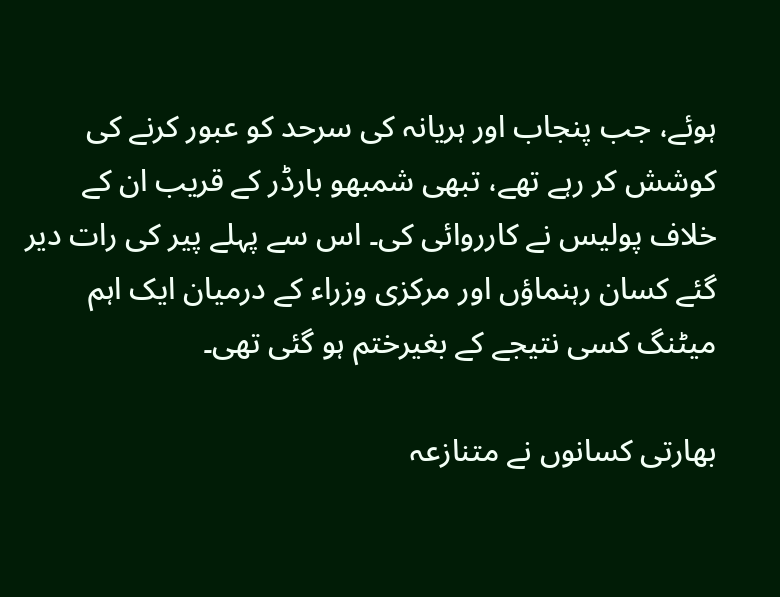ہوئے، جب پنجاب اور ہریانہ کی سرحد کو عبور کرنے کی کوشش کر رہے تھے، تبھی شمبھو بارڈر کے قریب ان کے خلاف پولیس نے کارروائی کی۔ اس سے پہلے پیر کی رات دیر گئے کسان رہنماؤں اور مرکزی وزراء کے درمیان ایک اہم میٹنگ کسی نتیجے کے بغیرختم ہو گئی تھی۔

بھارتی کسانوں نے متنازعہ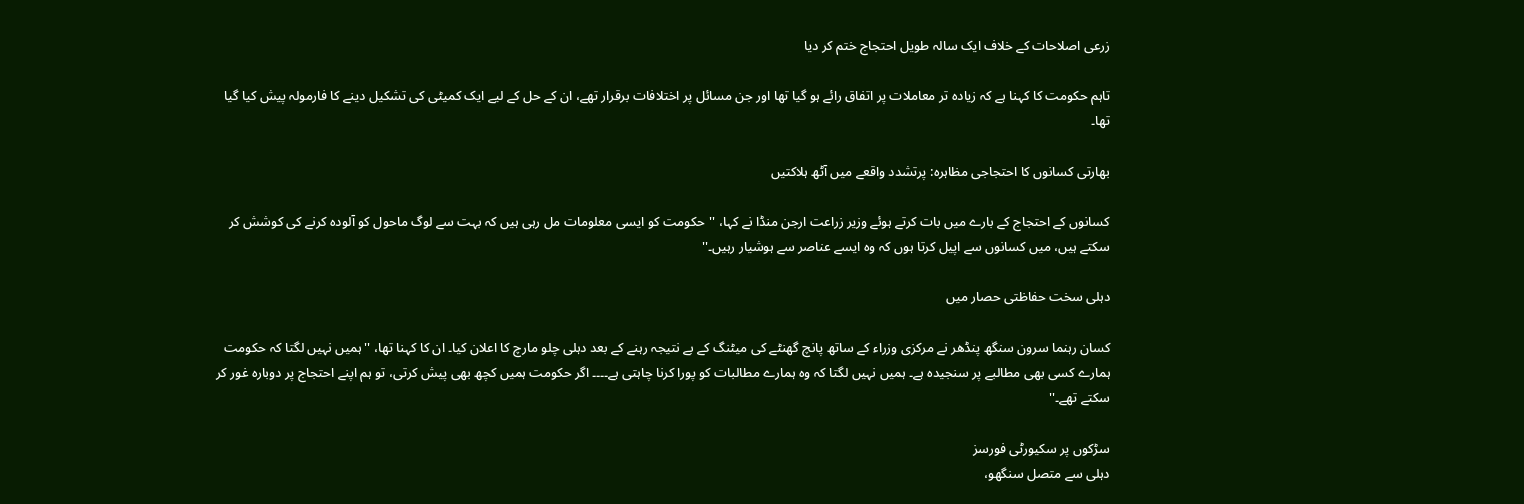زرعی اصلاحات کے خلاف ایک سالہ طویل احتجاج ختم کر دیا

تاہم حکومت کا کہنا ہے کہ زیادہ تر معاملات پر اتفاق رائے ہو گیا تھا اور جن مسائل پر اختلافات برقرار تھے، ان کے حل کے لیے ایک کمیٹی کی تشکیل دینے کا فارمولہ پیش کیا گیا تھا۔

بھارتی کسانوں کا احتجاجی مظاہرہ: پرتشدد واقعے میں آٹھ ہلاکتیں

کسانوں کے احتجاج کے بارے میں بات کرتے ہوئے وزیر زراعت ارجن منڈا نے کہا، ''حکومت کو ایسی معلومات مل رہی ہیں کہ بہت سے لوگ ماحول کو آلودہ کرنے کی کوشش کر سکتے ہیں، میں کسانوں سے اپیل کرتا ہوں کہ وہ ایسے عناصر سے ہوشیار رہیں۔''

دہلی سخت حفاظتی حصار میں

کسان رہنما سرون سنگھ پنڈھر نے مرکزی وزراء کے ساتھ پانچ گھنٹے کی میٹنگ کے بے نتیجہ رہنے کے بعد دہلی چلو مارچ کا اعلان کیا۔ ان کا کہنا تھا، ''ہمیں نہیں لگتا کہ حکومت ہمارے کسی بھی مطالبے پر سنجیدہ ہے۔ ہمیں نہیں لگتا کہ وہ ہمارے مطالبات کو پورا کرنا چاہتی ہے۔۔۔۔ اگر حکومت ہمیں کچھ بھی پیش کرتی، تو ہم اپنے احتجاج پر دوبارہ غور کر سکتے تھے۔''

سڑکوں پر سکیورٹی فورسز
دہلی سے متصل سنگھو،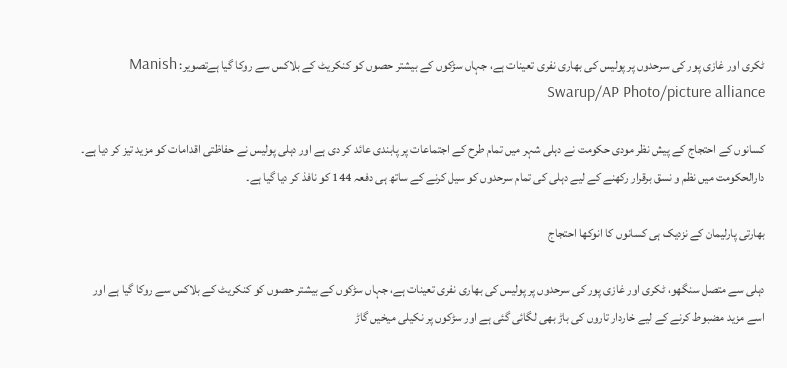ٹکری اور غازی پور کی سرحدوں پر پولیس کی بھاری نفری تعینات ہے، جہاں سڑکوں کے بیشتر حصوں کو کنکریٹ کے بلاکس سے روکا گیا ہےتصویر: Manish Swarup/AP Photo/picture alliance

کسانوں کے احتجاج کے پیش نظر مودی حکومت نے دہلی شہر میں تمام طرح کے اجتماعات پر پابندی عائد کر دی ہے اور دہلی پولیس نے حفاظتی اقدامات کو مزید تیز کر دیا ہے۔ دارالحکومت میں نظم و نسق برقرار رکھنے کے لیے دہلی کی تمام سرحدوں کو سیل کرنے کے ساتھ ہی دفعہ 144 کو نافذ کر دیا گیا ہے۔

بھارتی پارلیمان کے نزدیک ہی کسانوں کا انوکھا احتجاج

دہلی سے متصل سنگھو، ٹکری اور غازی پور کی سرحدوں پر پولیس کی بھاری نفری تعینات ہے، جہاں سڑکوں کے بیشتر حصوں کو کنکریٹ کے بلاکس سے روکا گیا ہے اور اسے مزید مضبوط کرنے کے لیے خاردار تاروں کی باڑ بھی لگائی گئی ہے اور سڑکوں پر نکیلی میخیں گاڑ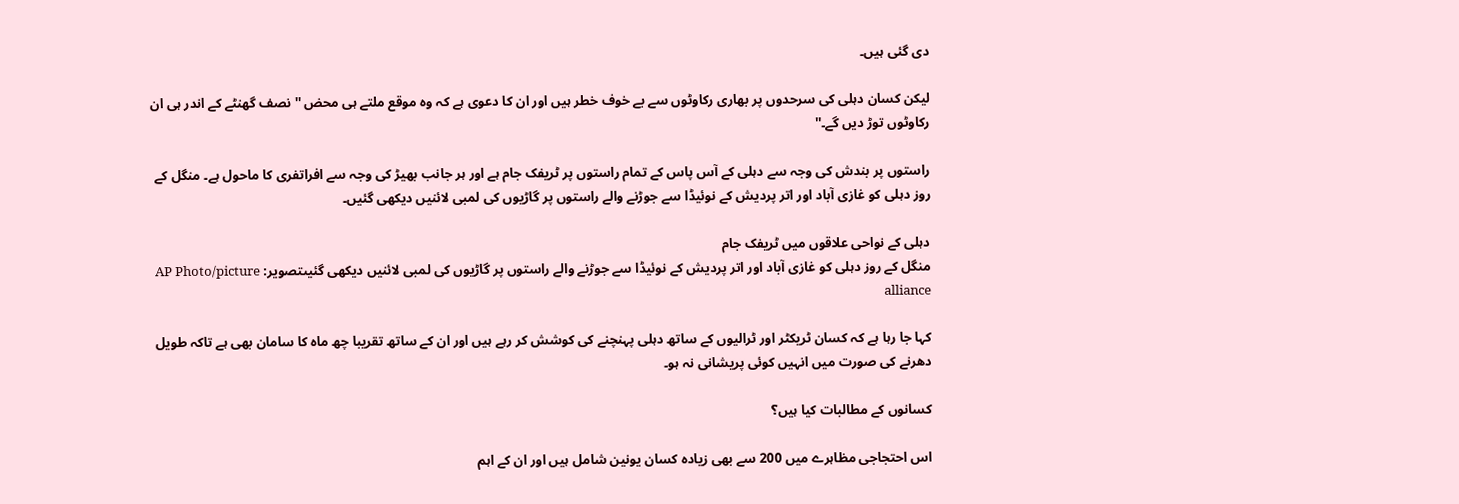دی گئی ہیں۔

لیکن کسان دہلی کی سرحدوں پر بھاری رکاوٹوں سے بے خوف خطر ہیں اور ان کا دعوی ہے کہ وہ موقع ملتے ہی محض ''نصف گھنٹے کے اندر ہی ان رکاوٹوں توڑ دیں گے۔''

راستوں پر بندش کی وجہ سے دہلی کے آس پاس کے تمام راستوں پر ٹریفک جام ہے اور ہر جانب بھیڑ کی وجہ سے افراتفری کا ماحول ہے۔ منگل کے روز دہلی کو غازی آباد اور اتر پردیش کے نوئیڈا سے جوڑنے والے راستوں پر گاڑیوں کی لمبی لائنیں دیکھی گئیں۔

دہلی کے نواحی علاقوں میں ٹریفک جام
منگل کے روز دہلی کو غازی آباد اور اتر پردیش کے نوئیڈا سے جوڑنے والے راستوں پر گاڑیوں کی لمبی لائنیں دیکھی گئیںتصویر: AP Photo/picture alliance

کہا جا رہا ہے کہ کسان ٹریکٹر اور ٹرالیوں کے ساتھ دہلی پہنچنے کی کوشش کر رہے ہیں اور ان کے ساتھ تقریبا چھ ماہ کا سامان بھی ہے تاکہ طویل دھرنے کی صورت میں انہیں کوئی پریشانی نہ ہو۔

کسانوں کے مطالبات کیا ہیں؟

اس احتجاجی مظاہرے میں 200 سے بھی زیادہ کسان یونین شامل ہیں اور ان کے اہم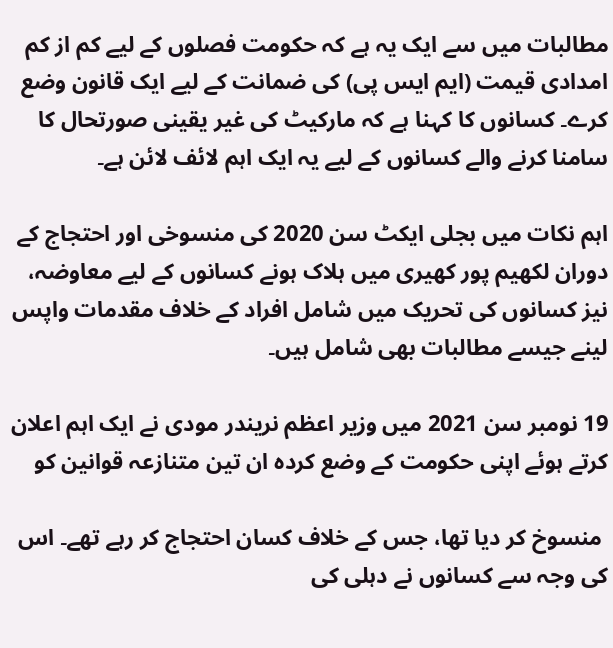مطالبات میں سے ایک یہ ہے کہ حکومت فصلوں کے لیے کم از کم امدادی قیمت (ایم ایس پی) کی ضمانت کے لیے ایک قانون وضع کرے۔ کسانوں کا کہنا ہے کہ مارکیٹ کی غیر یقینی صورتحال کا سامنا کرنے والے کسانوں کے لیے یہ ایک اہم لائف لائن ہے۔

اہم نکات میں بجلی ایکٹ سن 2020 کی منسوخی اور احتجاج کے دوران لکھیم پور کھیری میں ہلاک ہونے کسانوں کے لیے معاوضہ، نیز کسانوں کی تحریک میں شامل افراد کے خلاف مقدمات واپس لینے جیسے مطالبات بھی شامل ہیں۔

19 نومبر سن 2021 میں وزیر اعظم نریندر مودی نے ایک اہم اعلان کرتے ہوئے اپنی حکومت کے وضع کردہ ان تین متنازعہ قوانین کو

 منسوخ کر دیا تھا، جس کے خلاف کسان احتجاج کر رہے تھے۔ اس کی وجہ سے کسانوں نے دہلی کی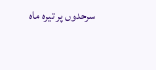سرحدوں پر تیرہ ماہ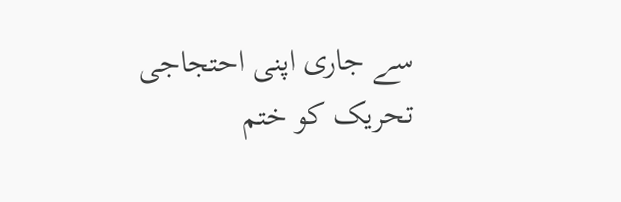سے جاری اپنی احتجاجی تحریک کو ختم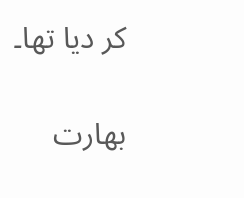کر دیا تھا۔

بھارت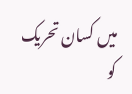میں کسان تحریک کو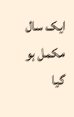ایک سال مکمل ہو گیا